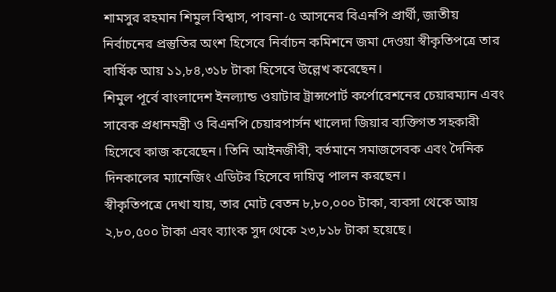শামসুর রহমান শিমুল বিশ্বাস, পাবনা-৫ আসনের বিএনপি প্রার্থী, জাতীয় নির্বাচনের প্রস্তুতির অংশ হিসেবে নির্বাচন কমিশনে জমা দেওয়া স্বীকৃতিপত্রে তার বার্ষিক আয় ১১,৮৪,৩১৮ টাকা হিসেবে উল্লেখ করেছেন।
শিমুল পূর্বে বাংলাদেশ ইনল্যান্ড ওয়াটার ট্রান্সপোর্ট কর্পোরেশনের চেয়ারম্যান এবং সাবেক প্রধানমন্ত্রী ও বিএনপি চেয়ারপার্সন খালেদা জিয়ার ব্যক্তিগত সহকারী হিসেবে কাজ করেছেন। তিনি আইনজীবী, বর্তমানে সমাজসেবক এবং দৈনিক দিনকালের ম্যানেজিং এডিটর হিসেবে দায়িত্ব পালন করছেন।
স্বীকৃতিপত্রে দেখা যায়, তার মোট বেতন ৮,৮০,০০০ টাকা, ব্যবসা থেকে আয় ২,৮০,৫০০ টাকা এবং ব্যাংক সুদ থেকে ২৩,৮১৮ টাকা হয়েছে।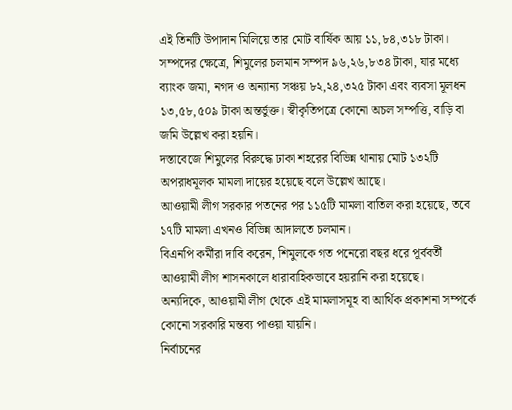এই তিনটি উপাদান মিলিয়ে তার মোট বার্ষিক আয় ১১,৮৪,৩১৮ টাকা।
সম্পদের ক্ষেত্রে, শিমুলের চলমান সম্পদ ৯৬,২৬,৮৩৪ টাকা, যার মধ্যে ব্যাংক জমা, নগদ ও অন্যান্য সঞ্চয় ৮২,২৪,৩২৫ টাকা এবং ব্যবসা মূলধন ১৩,৫৮,৫০৯ টাকা অন্তর্ভুক্ত। স্বীকৃতিপত্রে কোনো অচল সম্পত্তি, বাড়ি বা জমি উল্লেখ করা হয়নি।
দস্তাবেজে শিমুলের বিরুদ্ধে ঢাকা শহরের বিভিন্ন থানায় মোট ১৩২টি অপরাধমূলক মামলা দায়ের হয়েছে বলে উল্লেখ আছে।
আওয়ামী লীগ সরকার পতনের পর ১১৫টি মামলা বাতিল করা হয়েছে, তবে ১৭টি মামলা এখনও বিভিন্ন আদালতে চলমান।
বিএনপি কর্মীরা দাবি করেন, শিমুলকে গত পনেরো বছর ধরে পূর্ববর্তী আওয়ামী লীগ শাসনকালে ধারাবাহিকভাবে হয়রানি করা হয়েছে।
অন্যদিকে, আওয়ামী লীগ থেকে এই মামলাসমূহ বা আর্থিক প্রকাশনা সম্পর্কে কোনো সরকারি মন্তব্য পাওয়া যায়নি।
নির্বাচনের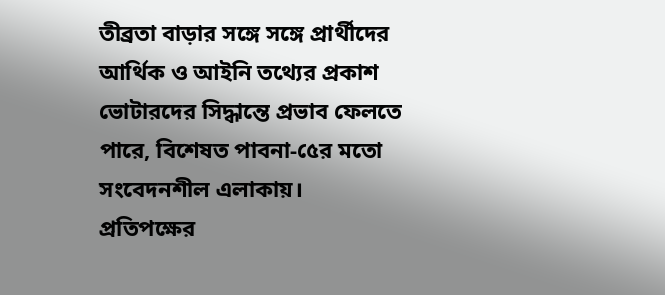তীব্রতা বাড়ার সঙ্গে সঙ্গে প্রার্থীদের আর্থিক ও আইনি তথ্যের প্রকাশ ভোটারদের সিদ্ধান্তে প্রভাব ফেলতে পারে, বিশেষত পাবনা-৫ের মতো সংবেদনশীল এলাকায়।
প্রতিপক্ষের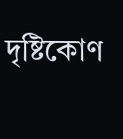দৃষ্টিকোণ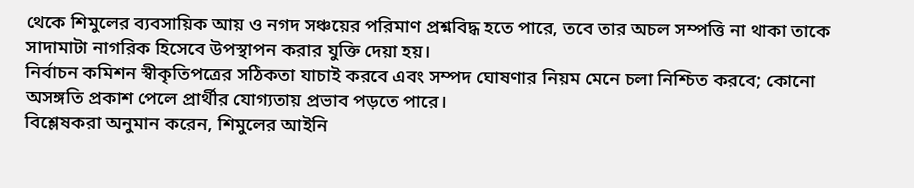থেকে শিমুলের ব্যবসায়িক আয় ও নগদ সঞ্চয়ের পরিমাণ প্রশ্নবিদ্ধ হতে পারে, তবে তার অচল সম্পত্তি না থাকা তাকে সাদামাটা নাগরিক হিসেবে উপস্থাপন করার যুক্তি দেয়া হয়।
নির্বাচন কমিশন স্বীকৃতিপত্রের সঠিকতা যাচাই করবে এবং সম্পদ ঘোষণার নিয়ম মেনে চলা নিশ্চিত করবে; কোনো অসঙ্গতি প্রকাশ পেলে প্রার্থীর যোগ্যতায় প্রভাব পড়তে পারে।
বিশ্লেষকরা অনুমান করেন, শিমুলের আইনি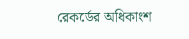রেকর্ডের অধিকাংশ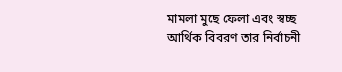মামলা মুছে ফেলা এবং স্বচ্ছ আর্থিক বিবরণ তার নির্বাচনী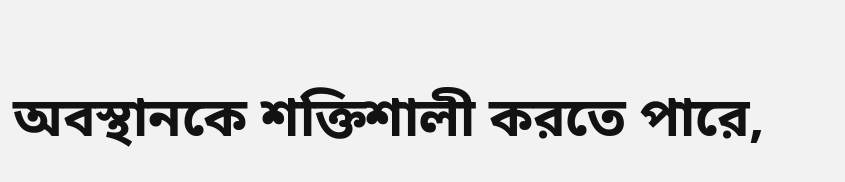অবস্থানকে শক্তিশালী করতে পারে,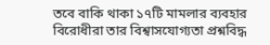তবে বাকি থাকা ১৭টি মামলার ব্যবহার বিরোধীরা তার বিশ্বাসযোগ্যতা প্রশ্নবিদ্ধ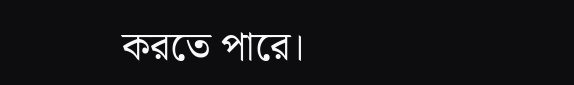করতে পারে।